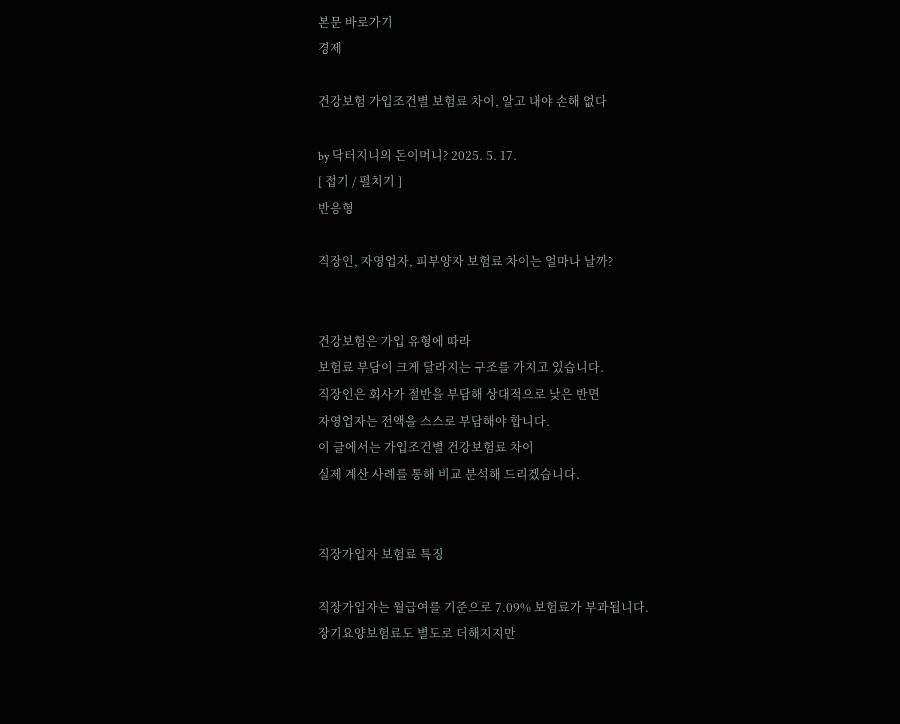본문 바로가기
경제

건강보험 가입조건별 보험료 차이, 알고 내야 손해 없다

by 닥터지니의 돈이머니? 2025. 5. 17.
[ 접기 / 펼치기 ]
반응형

직장인, 자영업자, 피부양자 보험료 차이는 얼마나 날까?


건강보험은 가입 유형에 따라
보험료 부담이 크게 달라지는 구조를 가지고 있습니다.
직장인은 회사가 절반을 부담해 상대적으로 낮은 반면
자영업자는 전액을 스스로 부담해야 합니다.
이 글에서는 가입조건별 건강보험료 차이
실제 계산 사례를 통해 비교 분석해 드리겠습니다.


직장가입자 보험료 특징

직장가입자는 월급여를 기준으로 7.09% 보험료가 부과됩니다.
장기요양보험료도 별도로 더해지지만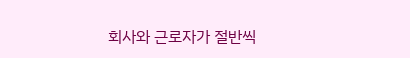회사와 근로자가 절반씩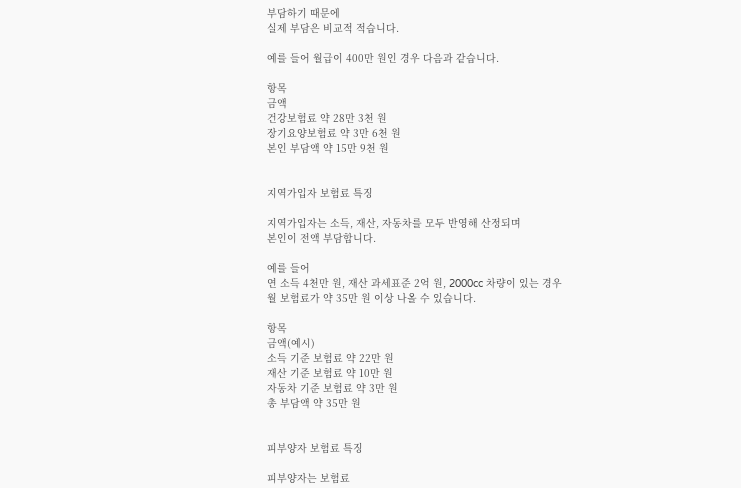부담하기 때문에
실제 부담은 비교적 적습니다.

예를 들어 월급이 400만 원인 경우 다음과 같습니다.

항목
금액
건강보험료 약 28만 3천 원
장기요양보험료 약 3만 6천 원
본인 부담액 약 15만 9천 원


지역가입자 보험료 특징

지역가입자는 소득, 재산, 자동차를 모두 반영해 산정되며
본인이 전액 부담합니다.

예를 들어
연 소득 4천만 원, 재산 과세표준 2억 원, 2000cc 차량이 있는 경우
월 보험료가 약 35만 원 이상 나올 수 있습니다.

항목
금액(예시)
소득 기준 보험료 약 22만 원
재산 기준 보험료 약 10만 원
자동차 기준 보험료 약 3만 원
총 부담액 약 35만 원


피부양자 보험료 특징

피부양자는 보험료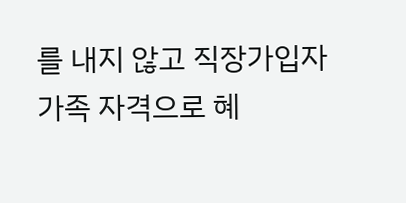를 내지 않고 직장가입자 가족 자격으로 혜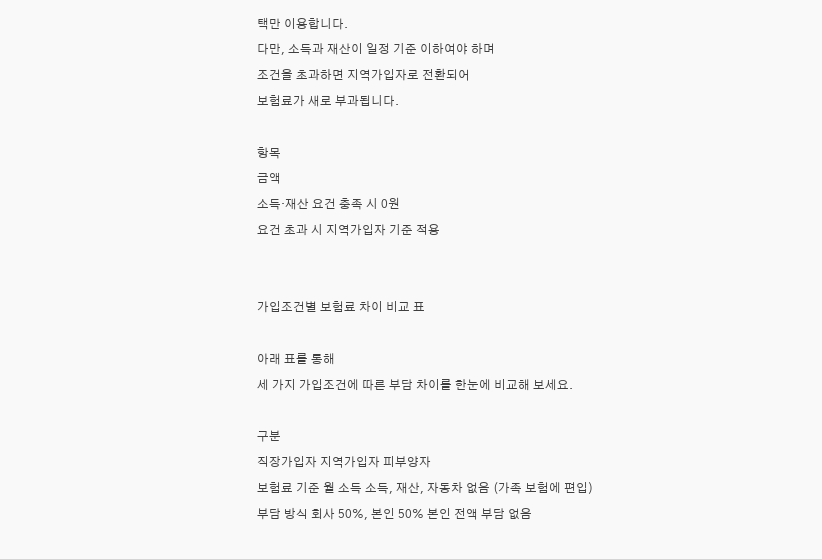택만 이용합니다.
다만, 소득과 재산이 일정 기준 이하여야 하며
조건을 초과하면 지역가입자로 전환되어
보험료가 새로 부과됩니다.

항목
금액
소득·재산 요건 충족 시 0원
요건 초과 시 지역가입자 기준 적용


가입조건별 보험료 차이 비교 표

아래 표를 통해
세 가지 가입조건에 따른 부담 차이를 한눈에 비교해 보세요.

구분
직장가입자 지역가입자 피부양자
보험료 기준 월 소득 소득, 재산, 자동차 없음 (가족 보험에 편입)
부담 방식 회사 50%, 본인 50% 본인 전액 부담 없음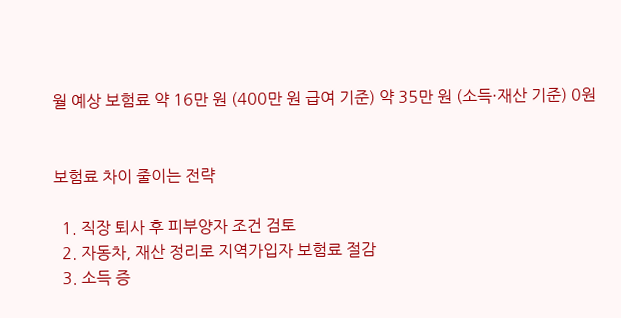월 예상 보험료 약 16만 원 (400만 원 급여 기준) 약 35만 원 (소득·재산 기준) 0원


보험료 차이 줄이는 전략

  1. 직장 퇴사 후 피부양자 조건 검토
  2. 자동차, 재산 정리로 지역가입자 보험료 절감
  3. 소득 증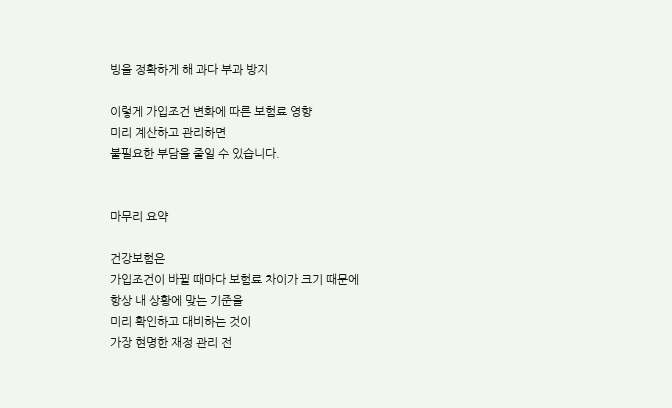빙을 정확하게 해 과다 부과 방지

이렇게 가입조건 변화에 따른 보험료 영향
미리 계산하고 관리하면
불필요한 부담을 줄일 수 있습니다.


마무리 요약

건강보험은
가입조건이 바뀔 때마다 보험료 차이가 크기 때문에
항상 내 상황에 맞는 기준을
미리 확인하고 대비하는 것이
가장 현명한 재정 관리 전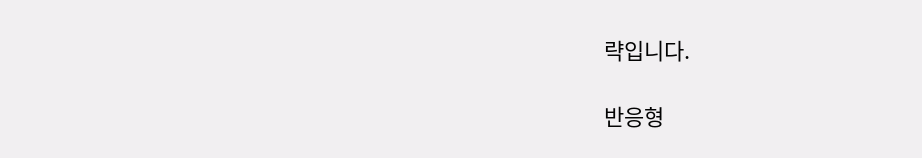략입니다.

반응형